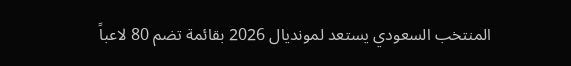المنتخب السعودي يستعد لمونديال 2026 بقائمة تضم 80 لاعباً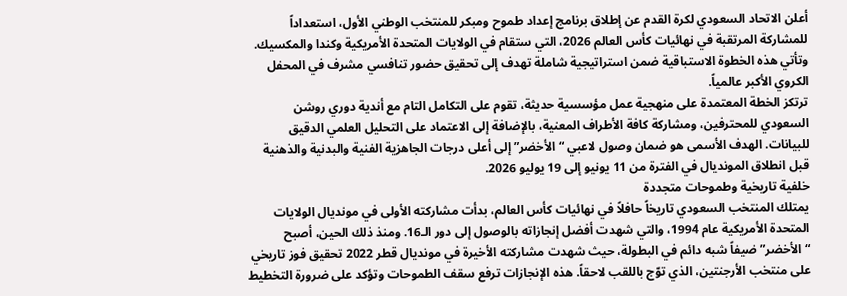أعلن الاتحاد السعودي لكرة القدم عن إطلاق برنامج إعداد طموح ومبكر للمنتخب الوطني الأول، استعداداً للمشاركة المرتقبة في نهائيات كأس العالم 2026، التي ستقام في الولايات المتحدة الأمريكية وكندا والمكسيك. وتأتي هذه الخطوة الاستباقية ضمن استراتيجية شاملة تهدف إلى تحقيق حضور تنافسي مشرف في المحفل الكروي الأكبر عالمياً.
ترتكز الخطة المعتمدة على منهجية عمل مؤسسية حديثة، تقوم على التكامل التام مع أندية دوري روشن السعودي للمحترفين، ومشاركة كافة الأطراف المعنية، بالإضافة إلى الاعتماد على التحليل العلمي الدقيق للبيانات. الهدف الأسمى هو ضمان وصول لاعبي “الأخضر” إلى أعلى درجات الجاهزية الفنية والبدنية والذهنية قبل انطلاق المونديال في الفترة من 11 يونيو إلى 19 يوليو 2026.
خلفية تاريخية وطموحات متجددة
يمتلك المنتخب السعودي تاريخاً حافلاً في نهائيات كأس العالم، بدأت مشاركته الأولى في مونديال الولايات المتحدة الأمريكية عام 1994، والتي شهدت أفضل إنجازاته بالوصول إلى دور الـ16. ومنذ ذلك الحين، أصبح “الأخضر” ضيفاً شبه دائم في البطولة، حيث شهدت مشاركته الأخيرة في مونديال قطر 2022 تحقيق فوز تاريخي على منتخب الأرجنتين، الذي توّج باللقب لاحقاً. هذه الإنجازات ترفع سقف الطموحات وتؤكد على ضرورة التخطيط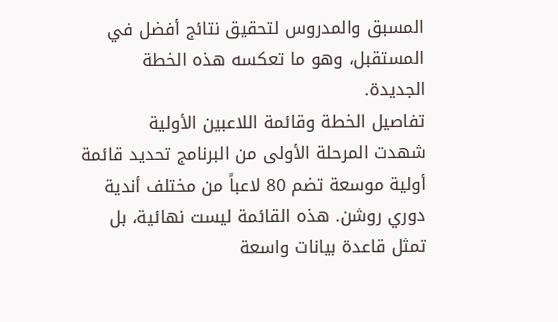المسبق والمدروس لتحقيق نتائج أفضل في المستقبل، وهو ما تعكسه هذه الخطة الجديدة.
تفاصيل الخطة وقائمة اللاعبين الأولية
شهدت المرحلة الأولى من البرنامج تحديد قائمة أولية موسعة تضم 80 لاعباً من مختلف أندية دوري روشن. هذه القائمة ليست نهائية، بل تمثل قاعدة بيانات واسعة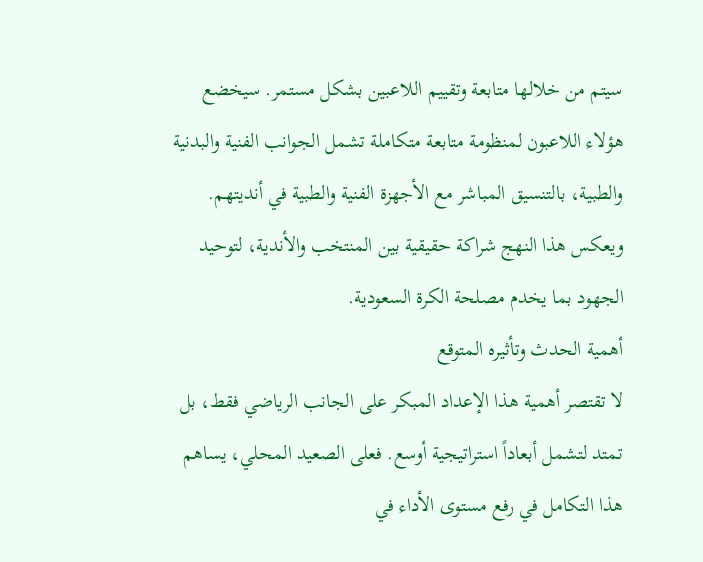سيتم من خلالها متابعة وتقييم اللاعبين بشكل مستمر. سيخضع هؤلاء اللاعبون لمنظومة متابعة متكاملة تشمل الجوانب الفنية والبدنية والطبية، بالتنسيق المباشر مع الأجهزة الفنية والطبية في أنديتهم. ويعكس هذا النهج شراكة حقيقية بين المنتخب والأندية، لتوحيد الجهود بما يخدم مصلحة الكرة السعودية.
أهمية الحدث وتأثيره المتوقع
لا تقتصر أهمية هذا الإعداد المبكر على الجانب الرياضي فقط، بل تمتد لتشمل أبعاداً استراتيجية أوسع. فعلى الصعيد المحلي، يساهم هذا التكامل في رفع مستوى الأداء في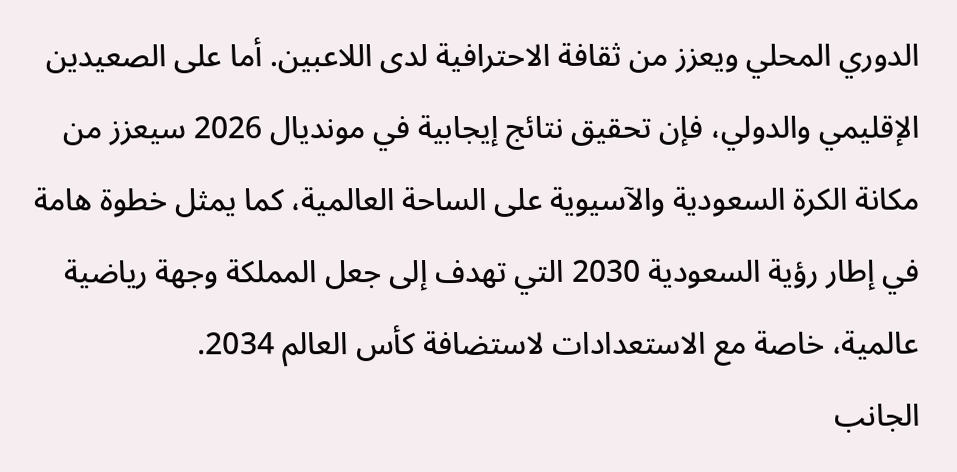الدوري المحلي ويعزز من ثقافة الاحترافية لدى اللاعبين. أما على الصعيدين الإقليمي والدولي، فإن تحقيق نتائج إيجابية في مونديال 2026 سيعزز من مكانة الكرة السعودية والآسيوية على الساحة العالمية، كما يمثل خطوة هامة في إطار رؤية السعودية 2030 التي تهدف إلى جعل المملكة وجهة رياضية عالمية، خاصة مع الاستعدادات لاستضافة كأس العالم 2034.
الجانب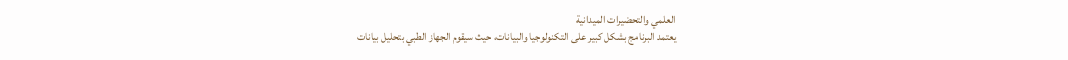العلمي والتحضيرات الميدانية
يعتمد البرنامج بشكل كبير على التكنولوجيا والبيانات، حيث سيقوم الجهاز الطبي بتحليل بيانات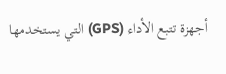أجهزة تتبع الأداء (GPS) التي يستخدمها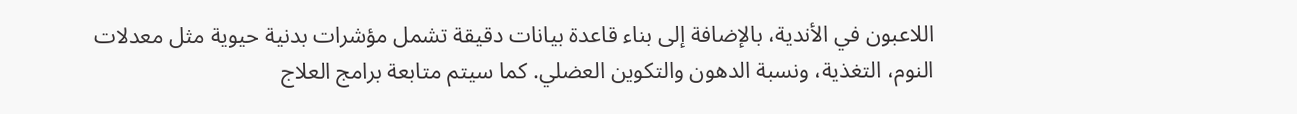اللاعبون في الأندية، بالإضافة إلى بناء قاعدة بيانات دقيقة تشمل مؤشرات بدنية حيوية مثل معدلات النوم، التغذية، ونسبة الدهون والتكوين العضلي. كما سيتم متابعة برامج العلاج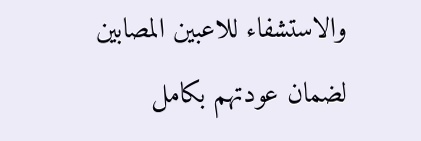والاستشفاء للاعبين المصابين لضمان عودتهم بكامل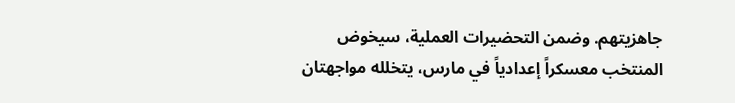جاهزيتهم. وضمن التحضيرات العملية، سيخوض المنتخب معسكراً إعدادياً في مارس، يتخلله مواجهتان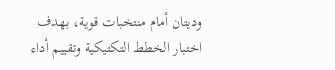وديتان أمام منتخبات قوية، بهدف اختبار الخطط التكتيكية وتقييم أداء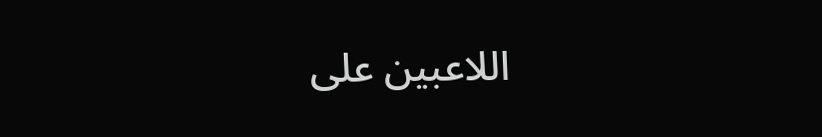اللاعبين على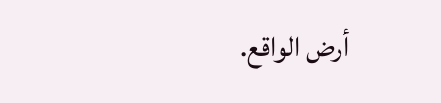أرض الواقع.